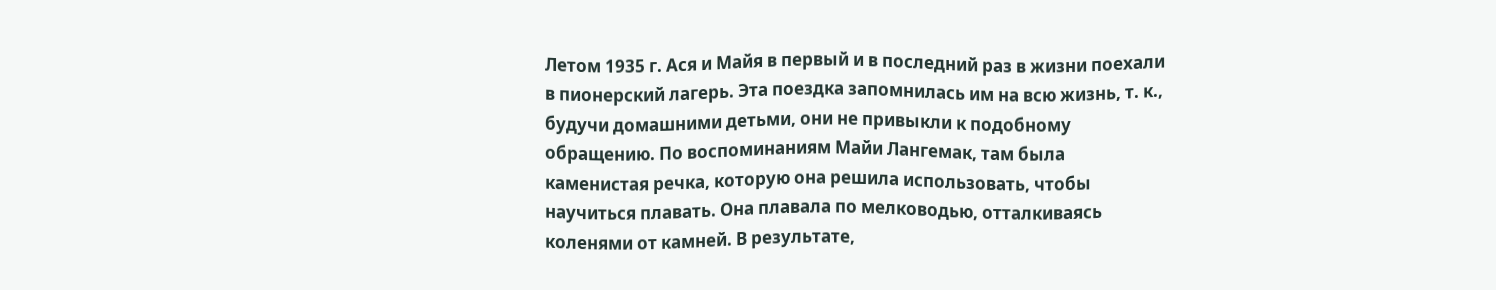Летом 1935 г. Ася и Майя в первый и в последний раз в жизни поехали в пионерский лагерь. Эта поездка запомнилась им на всю жизнь, т. к., будучи домашними детьми, они не привыкли к подобному обращению. По воспоминаниям Майи Лангемак, там была каменистая речка, которую она решила использовать, чтобы научиться плавать. Она плавала по мелководью, отталкиваясь коленями от камней. В результате,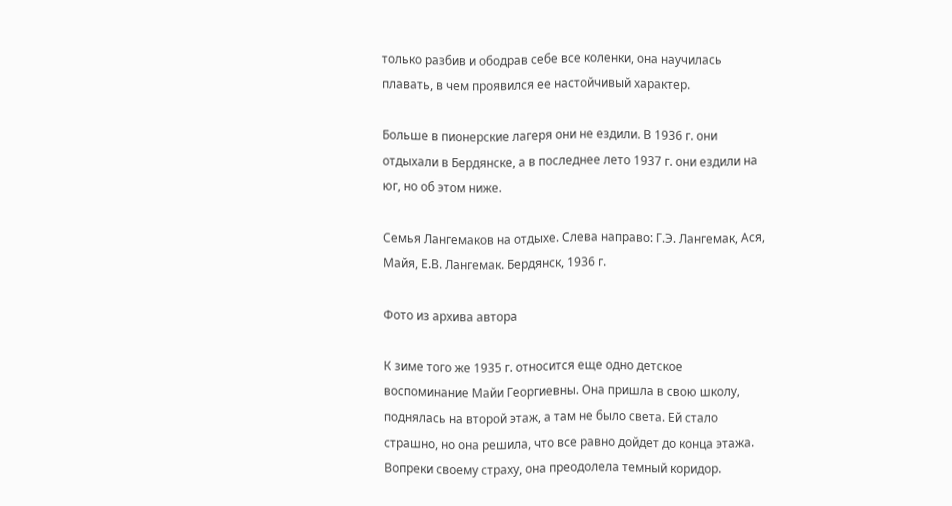только разбив и ободрав себе все коленки, она научилась плавать, в чем проявился ее настойчивый характер.

Больше в пионерские лагеря они не ездили. В 1936 г. они отдыхали в Бердянске, а в последнее лето 1937 г. они ездили на юг, но об этом ниже.

Семья Лангемаков на отдыхе. Слева направо: Г.Э. Лангемак, Ася, Майя, Е.В. Лангемак. Бердянск, 1936 г.

Фото из архива автора

К зиме того же 1935 г. относится еще одно детское воспоминание Майи Георгиевны. Она пришла в свою школу, поднялась на второй этаж, а там не было света. Ей стало страшно, но она решила, что все равно дойдет до конца этажа. Вопреки своему страху, она преодолела темный коридор.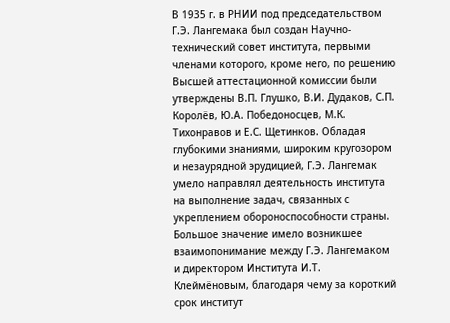В 1935 г. в РНИИ под председательством Г.Э. Лангемака был создан Научно-технический совет института, первыми членами которого, кроме него, по решению Высшей аттестационной комиссии были утверждены В.П. Глушко, В.И. Дудаков, С.П. Королёв, Ю.А. Победоносцев, М.К. Тихонравов и Е.С. Щетинков. Обладая глубокими знаниями, широким кругозором и незаурядной эрудицией, Г.Э. Лангемак умело направлял деятельность института на выполнение задач, связанных с укреплением обороноспособности страны. Большое значение имело возникшее взаимопонимание между Г.Э. Лангемаком и директором Института И.Т. Клеймёновым, благодаря чему за короткий срок институт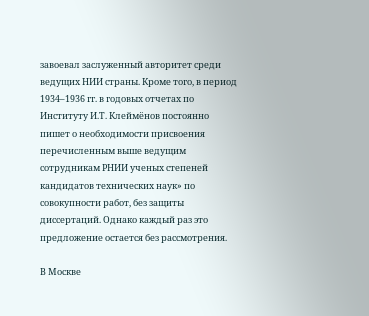завоевал заслуженный авторитет среди ведущих НИИ страны. Кроме того, в период 1934–1936 гг. в годовых отчетах по Институту И.Т. Клеймёнов постоянно пишет о необходимости присвоения перечисленным выше ведущим сотрудникам РНИИ ученых степеней кандидатов технических наук» по совокупности работ, без защиты диссертаций. Однако каждый раз это предложение остается без рассмотрения.

В Москве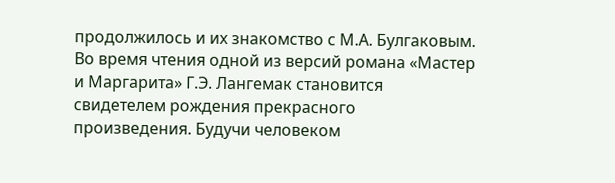продолжилось и их знакомство с М.А. Булгаковым. Во время чтения одной из версий романа «Мастер и Маргарита» Г.Э. Лангемак становится свидетелем рождения прекрасного произведения. Будучи человеком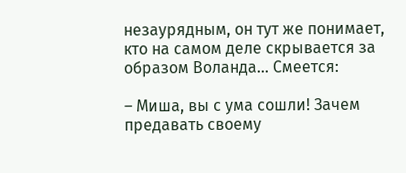незаурядным, он тут же понимает, кто на самом деле скрывается за образом Воланда… Смеется:

– Миша, вы с ума сошли! Зачем предавать своему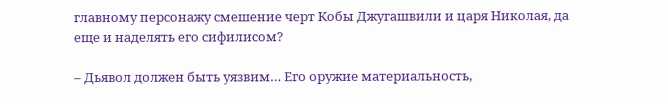главному персонажу смешение черт Кобы Джугашвили и царя Николая, да еще и наделять его сифилисом?

– Дьявол должен быть уязвим… Его оружие материальность,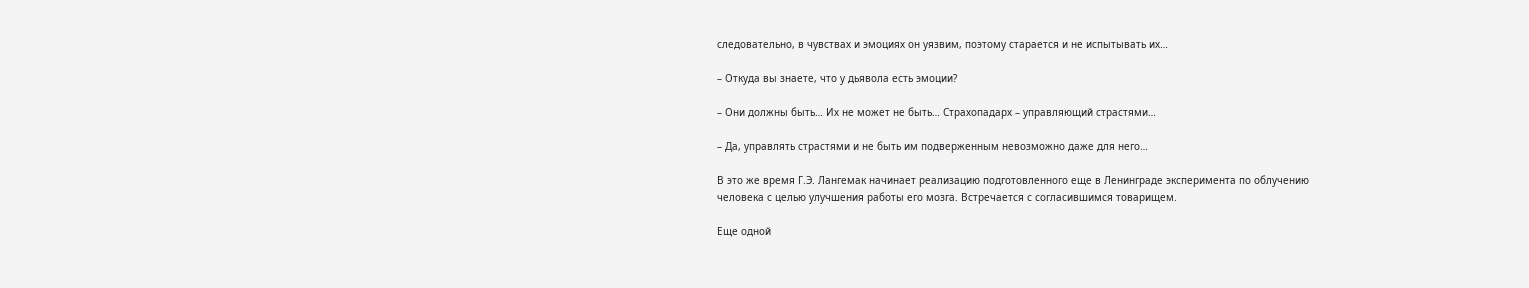следовательно, в чувствах и эмоциях он уязвим, поэтому старается и не испытывать их…

– Откуда вы знаете, что у дьявола есть эмоции?

– Они должны быть… Их не может не быть… Страхопадарх – управляющий страстями…

– Да, управлять страстями и не быть им подверженным невозможно даже для него…

В это же время Г.Э. Лангемак начинает реализацию подготовленного еще в Ленинграде эксперимента по облучению человека с целью улучшения работы его мозга. Встречается с согласившимся товарищем.

Еще одной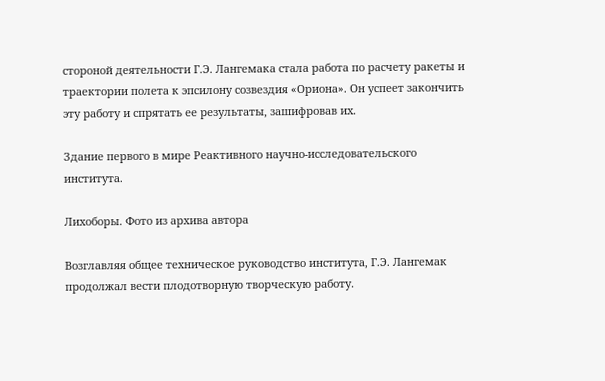стороной деятельности Г.Э. Лангемака стала работа по расчету ракеты и траектории полета к эпсилону созвездия «Ориона». Он успеет закончить эту работу и спрятать ее результаты, зашифровав их.

Здание первого в мире Реактивного научно-исследовательского института.

Лихоборы. Фото из архива автора

Возглавляя общее техническое руководство института, Г.Э. Лангемак продолжал вести плодотворную творческую работу.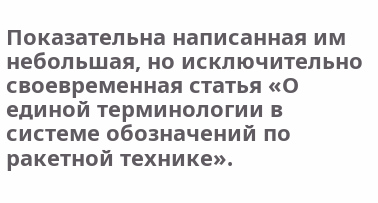Показательна написанная им небольшая, но исключительно своевременная статья «О единой терминологии в системе обозначений по ракетной технике».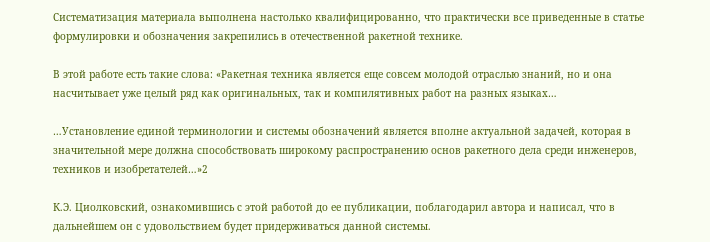Систематизация материала выполнена настолько квалифицированно, что практически все приведенные в статье формулировки и обозначения закрепились в отечественной ракетной технике.

В этой работе есть такие слова: «Ракетная техника является еще совсем молодой отраслью знаний, но и она насчитывает уже целый ряд как оригинальных, так и компилятивных работ на разных языках…

…Установление единой терминологии и системы обозначений является вполне актуальной задачей, которая в значительной мере должна способствовать широкому распространению основ ракетного дела среди инженеров, техников и изобретателей…»2

К.Э. Циолковский, ознакомившись с этой работой до ее публикации, поблагодарил автора и написал, что в дальнейшем он с удовольствием будет придерживаться данной системы.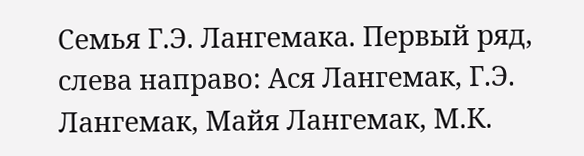Семья Г.Э. Лангемака. Первый ряд, слева направо: Ася Лангемак, Г.Э. Лангемак, Майя Лангемак, М.К.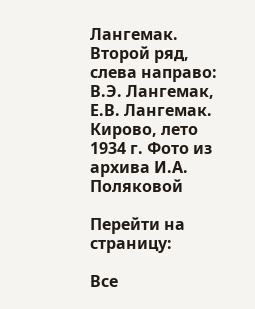Лангемак. Второй ряд, слева направо: В.Э. Лангемак, Е.В. Лангемак. Кирово, лето 1934 г. Фото из архива И.А. Поляковой

Перейти на страницу:

Все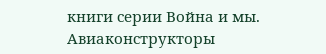книги серии Война и мы. Авиаконструкторы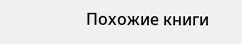Похожие книги